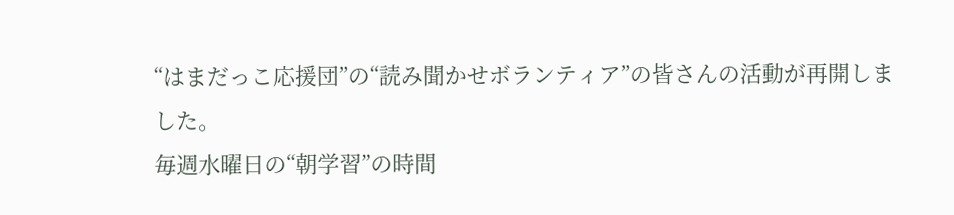“はまだっこ応援団”の“読み聞かせボランティア”の皆さんの活動が再開しました。
毎週水曜日の“朝学習”の時間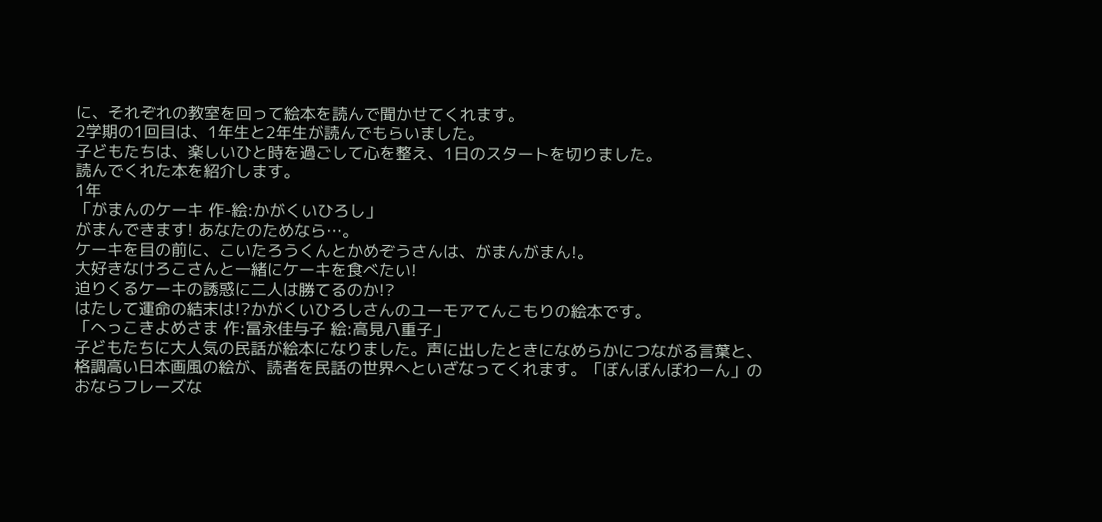に、それぞれの教室を回って絵本を読んで聞かせてくれます。
2学期の1回目は、1年生と2年生が読んでもらいました。
子どもたちは、楽しいひと時を過ごして心を整え、1日のスタートを切りました。
読んでくれた本を紹介します。
1年
「がまんのケーキ 作-絵:かがくいひろし」
がまんできます! あなたのためなら…。
ケーキを目の前に、こいたろうくんとかめぞうさんは、がまんがまん!。
大好きなけろこさんと一緒にケーキを食べたい!
迫りくるケーキの誘惑に二人は勝てるのか!?
はたして運命の結末は!?かがくいひろしさんのユーモアてんこもりの絵本です。
「へっこきよめさま 作:冨永佳与子 絵:高見八重子」
子どもたちに大人気の民話が絵本になりました。声に出したときになめらかにつながる言葉と、格調高い日本画風の絵が、読者を民話の世界へといざなってくれます。「ぼんぼんぼわーん」のおならフレーズな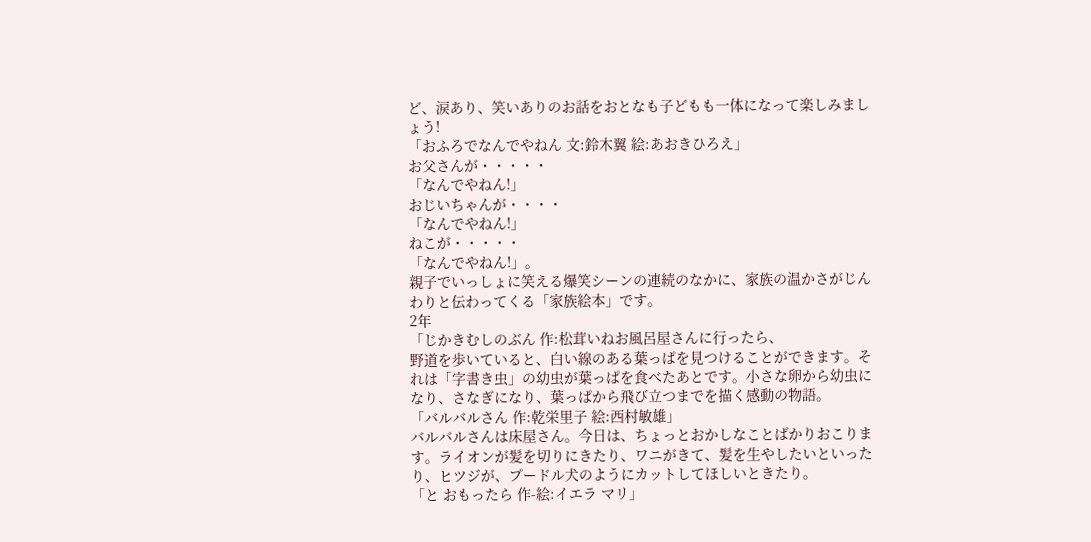ど、涙あり、笑いありのお話をおとなも子どもも一体になって楽しみましょう!
「おふろでなんでやねん 文:鈴木翼 絵:あおきひろえ」
お父さんが・・・・・
「なんでやねん!」
おじいちゃんが・・・・
「なんでやねん!」
ねこが・・・・・
「なんでやねん!」。
親子でいっしょに笑える爆笑シーンの連続のなかに、家族の温かさがじんわりと伝わってくる「家族絵本」です。
2年
「じかきむしのぶん 作:松茸いねお風呂屋さんに行ったら、
野道を歩いていると、白い線のある葉っぱを見つけることができます。それは「字書き虫」の幼虫が葉っぱを食べたあとです。小さな卵から幼虫になり、さなぎになり、葉っぱから飛び立つまでを描く感動の物語。
「バルバルさん 作:乾栄里子 絵:西村敏雄」
バルバルさんは床屋さん。今日は、ちょっとおかしなことばかりおこります。ライオンが髪を切りにきたり、ワニがきて、髪を生やしたいといったり、ヒツジが、プードル犬のようにカットしてほしいときたり。
「と おもったら 作-絵:イエラ マリ」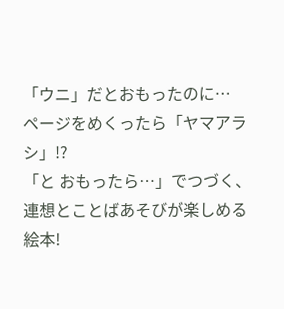「ウニ」だとおもったのに…
ページをめくったら「ヤマアラシ」!?
「と おもったら…」でつづく、連想とことばあそびが楽しめる絵本!